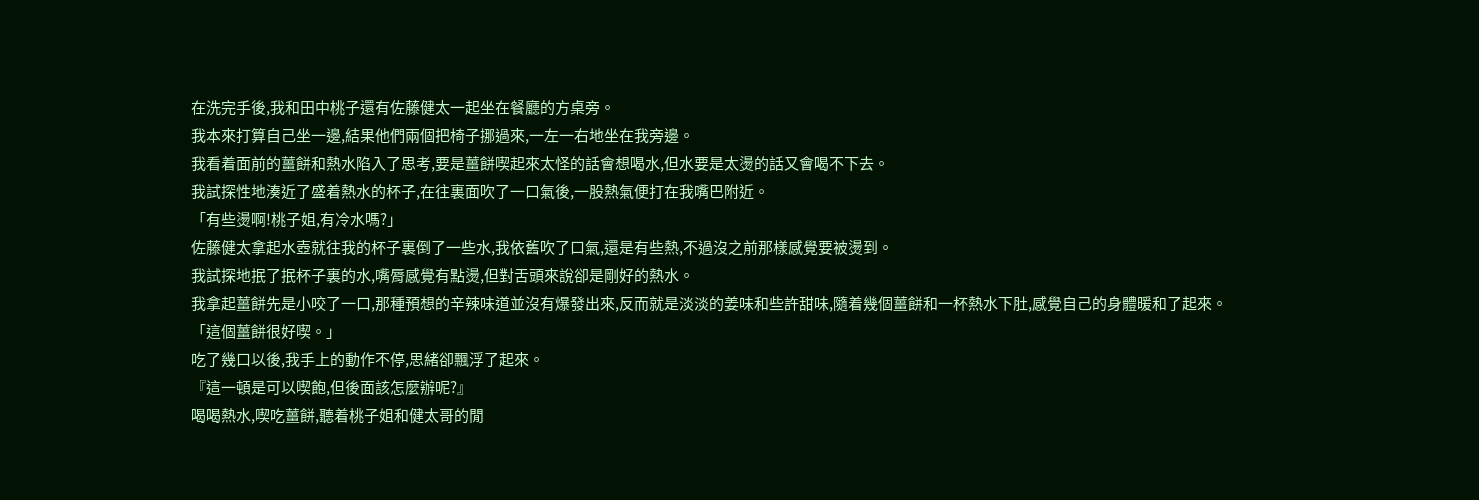在洗完手後,我和田中桃子還有佐藤健太一起坐在餐廳的方桌旁。
我本來打算自己坐一邊,結果他們兩個把椅子挪過來,一左一右地坐在我旁邊。
我看着面前的薑餅和熱水陷入了思考,要是薑餅喫起來太怪的話會想喝水,但水要是太燙的話又會喝不下去。
我試探性地湊近了盛着熱水的杯子,在往裏面吹了一口氣後,一股熱氣便打在我嘴巴附近。
「有些燙啊!桃子姐,有冷水嗎?」
佐藤健太拿起水壺就往我的杯子裏倒了一些水,我依舊吹了口氣,還是有些熱,不過沒之前那樣感覺要被燙到。
我試探地抿了抿杯子裏的水,嘴脣感覺有點燙,但對舌頭來說卻是剛好的熱水。
我拿起薑餅先是小咬了一口,那種預想的辛辣味道並沒有爆發出來,反而就是淡淡的姜味和些許甜味,隨着幾個薑餅和一杯熱水下肚,感覺自己的身體暖和了起來。
「這個薑餅很好喫。」
吃了幾口以後,我手上的動作不停,思緒卻飄浮了起來。
『這一頓是可以喫飽,但後面該怎麼辦呢?』
喝喝熱水,喫吃薑餅,聽着桃子姐和健太哥的閒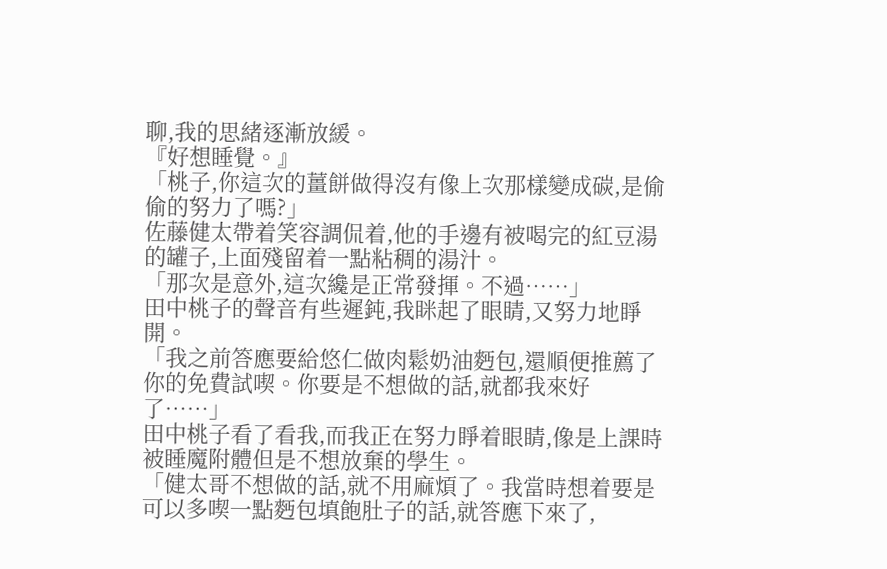聊,我的思緒逐漸放緩。
『好想睡覺。』
「桃子,你這次的薑餅做得沒有像上次那樣變成碳,是偷偷的努力了嗎?」
佐藤健太帶着笑容調侃着,他的手邊有被喝完的紅豆湯的罐子,上面殘留着一點粘稠的湯汁。
「那次是意外,這次纔是正常發揮。不過……」
田中桃子的聲音有些遲鈍,我眯起了眼睛,又努力地睜開。
「我之前答應要給悠仁做肉鬆奶油麪包,還順便推薦了你的免費試喫。你要是不想做的話,就都我來好了……」
田中桃子看了看我,而我正在努力睜着眼睛,像是上課時被睡魔附體但是不想放棄的學生。
「健太哥不想做的話,就不用麻煩了。我當時想着要是可以多喫一點麪包填飽肚子的話,就答應下來了,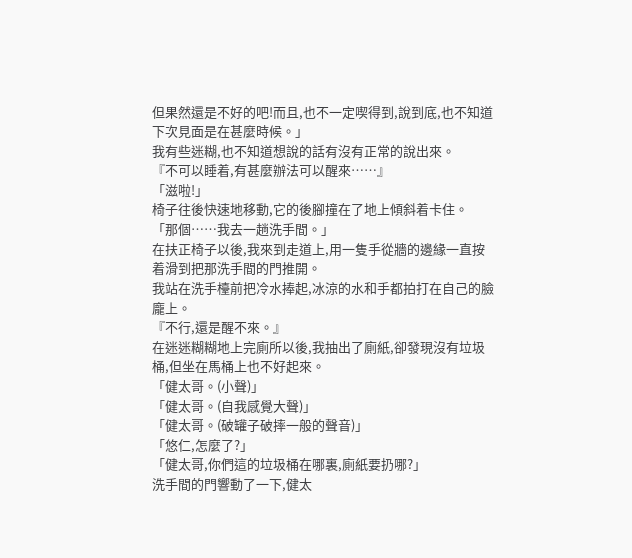但果然還是不好的吧!而且,也不一定喫得到,說到底,也不知道下次見面是在甚麼時候。」
我有些迷糊,也不知道想說的話有沒有正常的說出來。
『不可以睡着,有甚麼辦法可以醒來……』
「滋啦!」
椅子往後快速地移動,它的後腳撞在了地上傾斜着卡住。
「那個……我去一趟洗手間。」
在扶正椅子以後,我來到走道上,用一隻手從牆的邊緣一直按着滑到把那洗手間的門推開。
我站在洗手檯前把冷水捧起,冰涼的水和手都拍打在自己的臉龐上。
『不行,還是醒不來。』
在迷迷糊糊地上完廁所以後,我抽出了廁紙,卻發現沒有垃圾桶,但坐在馬桶上也不好起來。
「健太哥。(小聲)」
「健太哥。(自我感覺大聲)」
「健太哥。(破罐子破摔一般的聲音)」
「悠仁,怎麼了?」
「健太哥,你們這的垃圾桶在哪裏,廁紙要扔哪?」
洗手間的門響動了一下,健太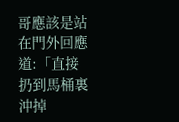哥應該是站在門外回應道:「直接扔到馬桶裏沖掉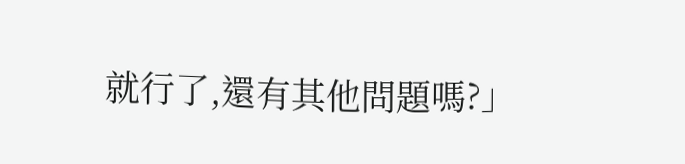就行了,還有其他問題嗎?」